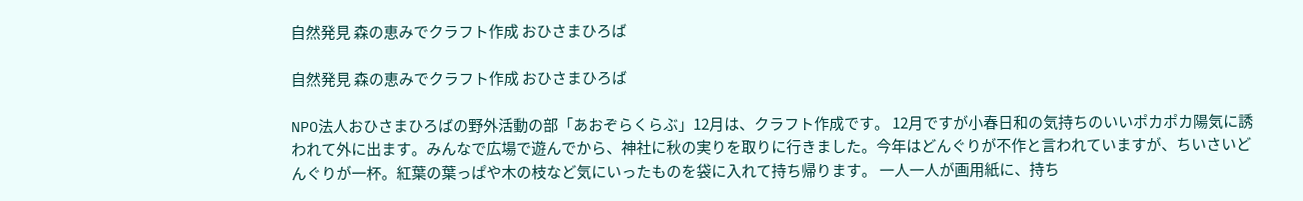自然発見 森の恵みでクラフト作成 おひさまひろば

自然発見 森の恵みでクラフト作成 おひさまひろば

NPO法人おひさまひろばの野外活動の部「あおぞらくらぶ」12月は、クラフト作成です。 12月ですが小春日和の気持ちのいいポカポカ陽気に誘われて外に出ます。みんなで広場で遊んでから、神社に秋の実りを取りに行きました。今年はどんぐりが不作と言われていますが、ちいさいどんぐりが一杯。紅葉の葉っぱや木の枝など気にいったものを袋に入れて持ち帰ります。 一人一人が画用紙に、持ち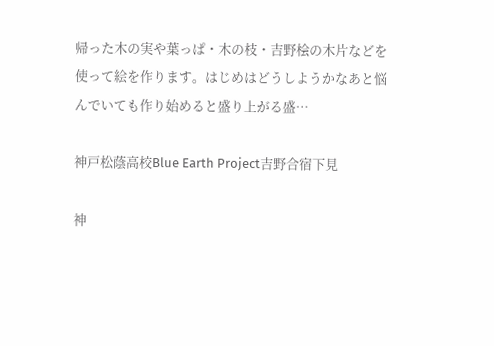帰った木の実や葉っぱ・木の枝・吉野桧の木片などを使って絵を作ります。はじめはどうしようかなあと悩んでいても作り始めると盛り上がる盛…

神戸松蔭高校Blue Earth Project吉野合宿下見

神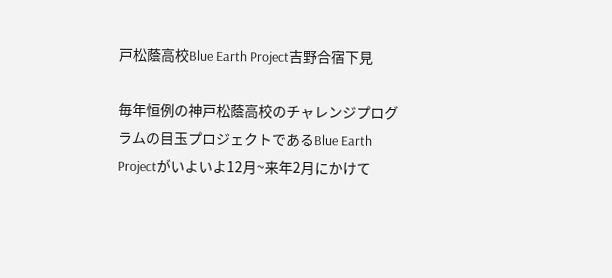戸松蔭高校Blue Earth Project吉野合宿下見

毎年恒例の神戸松蔭高校のチャレンジプログラムの目玉プロジェクトであるBlue Earth Projectがいよいよ12月~来年2月にかけて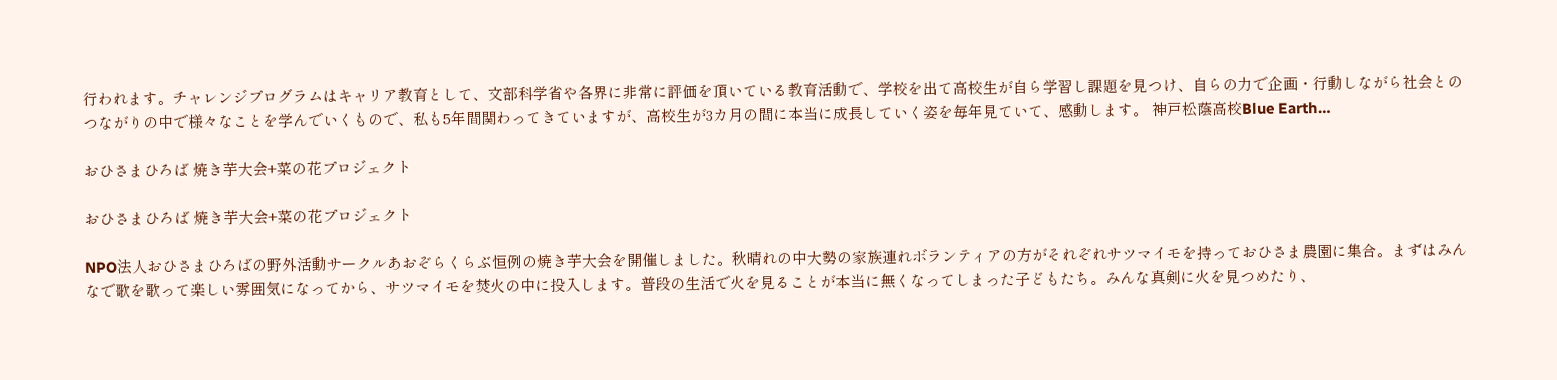行われます。チャレンジプログラムはキャリア教育として、文部科学省や各界に非常に評価を頂いている教育活動で、学校を出て高校生が自ら学習し課題を見つけ、自らの力で企画・行動しながら社会とのつながりの中で様々なことを学んでいくもので、私も5年間関わってきていますが、高校生が3カ月の間に本当に成長していく姿を毎年見ていて、感動します。 神戸松蔭高校Blue Earth…

おひさまひろば 焼き芋大会+菜の花プロジェクト

おひさまひろば 焼き芋大会+菜の花プロジェクト

NPO法人おひさまひろばの野外活動サークルあおぞらくらぶ恒例の焼き芋大会を開催しました。秋晴れの中大勢の家族連れボランティアの方がそれぞれサツマイモを持っておひさま農園に集合。まずはみんなで歌を歌って楽しい雰囲気になってから、サツマイモを焚火の中に投入します。普段の生活で火を見ることが本当に無くなってしまった子どもたち。みんな真剣に火を見つめたり、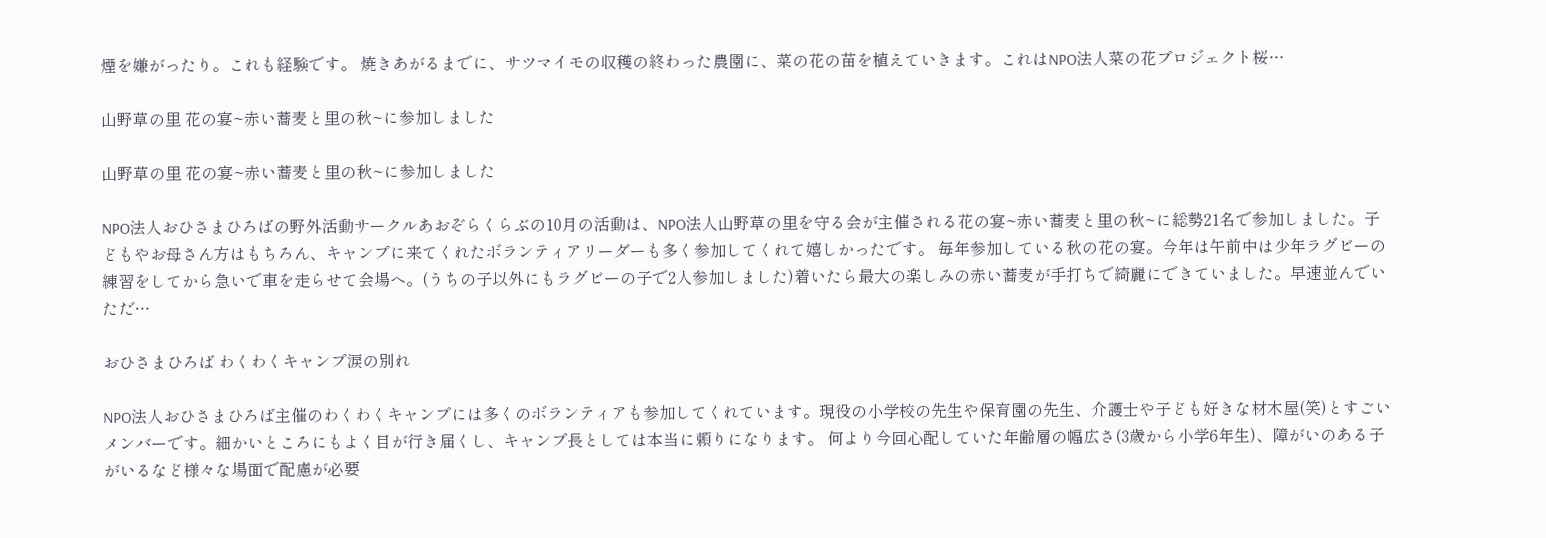煙を嫌がったり。これも経験です。 焼きあがるまでに、サツマイモの収穫の終わった農園に、菜の花の苗を植えていきます。これはNPO法人菜の花プロジェクト桜…

山野草の里 花の宴~赤い蕎麦と里の秋~に参加しました

山野草の里 花の宴~赤い蕎麦と里の秋~に参加しました

NPO法人おひさまひろばの野外活動サークルあおぞらくらぶの10月の活動は、NPO法人山野草の里を守る会が主催される花の宴~赤い蕎麦と里の秋~に総勢21名で参加しました。子どもやお母さん方はもちろん、キャンプに来てくれたボランティアリーダーも多く参加してくれて嬉しかったです。 毎年参加している秋の花の宴。今年は午前中は少年ラグビーの練習をしてから急いで車を走らせて会場へ。(うちの子以外にもラグビーの子で2人参加しました)着いたら最大の楽しみの赤い蕎麦が手打ちで綺麗にできていました。早速並んでいただ…

おひさまひろば わくわくキャンプ涙の別れ

NPO法人おひさまひろば主催のわくわくキャンプには多くのボランティアも参加してくれています。現役の小学校の先生や保育園の先生、介護士や子ども好きな材木屋(笑)とすごいメンバーです。細かいところにもよく目が行き届くし、キャンプ長としては本当に頼りになります。 何より今回心配していた年齢層の幅広さ(3歳から小学6年生)、障がいのある子がいるなど様々な場面で配慮が必要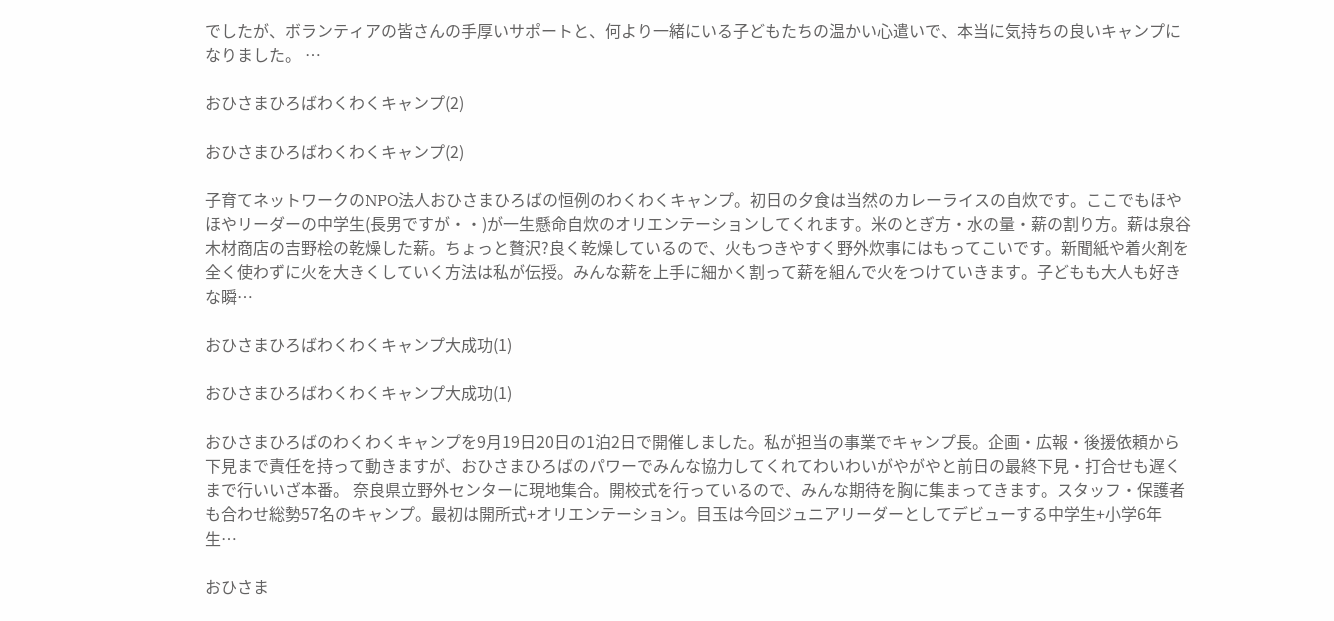でしたが、ボランティアの皆さんの手厚いサポートと、何より一緒にいる子どもたちの温かい心遣いで、本当に気持ちの良いキャンプになりました。 …

おひさまひろばわくわくキャンプ(2)

おひさまひろばわくわくキャンプ(2)

子育てネットワークのNPO法人おひさまひろばの恒例のわくわくキャンプ。初日の夕食は当然のカレーライスの自炊です。ここでもほやほやリーダーの中学生(長男ですが・・)が一生懸命自炊のオリエンテーションしてくれます。米のとぎ方・水の量・薪の割り方。薪は泉谷木材商店の吉野桧の乾燥した薪。ちょっと贅沢?良く乾燥しているので、火もつきやすく野外炊事にはもってこいです。新聞紙や着火剤を全く使わずに火を大きくしていく方法は私が伝授。みんな薪を上手に細かく割って薪を組んで火をつけていきます。子どもも大人も好きな瞬…

おひさまひろばわくわくキャンプ大成功(1)

おひさまひろばわくわくキャンプ大成功(1)

おひさまひろばのわくわくキャンプを9月19日20日の1泊2日で開催しました。私が担当の事業でキャンプ長。企画・広報・後援依頼から下見まで責任を持って動きますが、おひさまひろばのパワーでみんな協力してくれてわいわいがやがやと前日の最終下見・打合せも遅くまで行いいざ本番。 奈良県立野外センターに現地集合。開校式を行っているので、みんな期待を胸に集まってきます。スタッフ・保護者も合わせ総勢57名のキャンプ。最初は開所式+オリエンテーション。目玉は今回ジュニアリーダーとしてデビューする中学生+小学6年生…

おひさま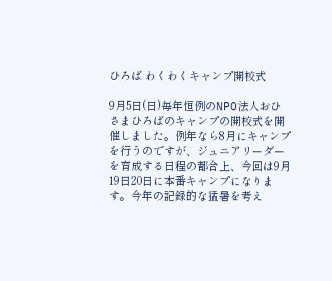ひろば わくわくキャンプ開校式

9月5日(日)毎年恒例のNPO法人おひさまひろばのキャンプの開校式を開催しました。例年なら8月にキャンプを行うのですが、ジュニアリーダーを育成する日程の都合上、今回は9月19日20日に本番キャンプになります。今年の記録的な猛暑を考え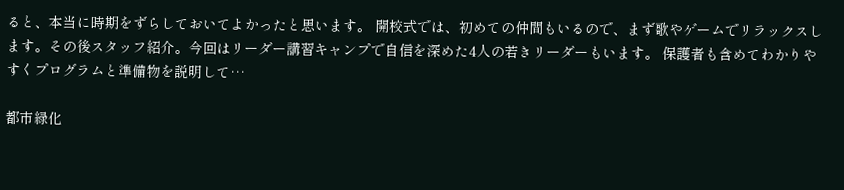ると、本当に時期をずらしておいてよかったと思います。 開校式では、初めての仲間もいるので、まず歌やゲームでリラックスします。その後スタッフ紹介。今回はリーダー講習キャンプで自信を深めた4人の若きリーダーもいます。 保護者も含めてわかりやすくプログラムと準備物を説明して…

都市緑化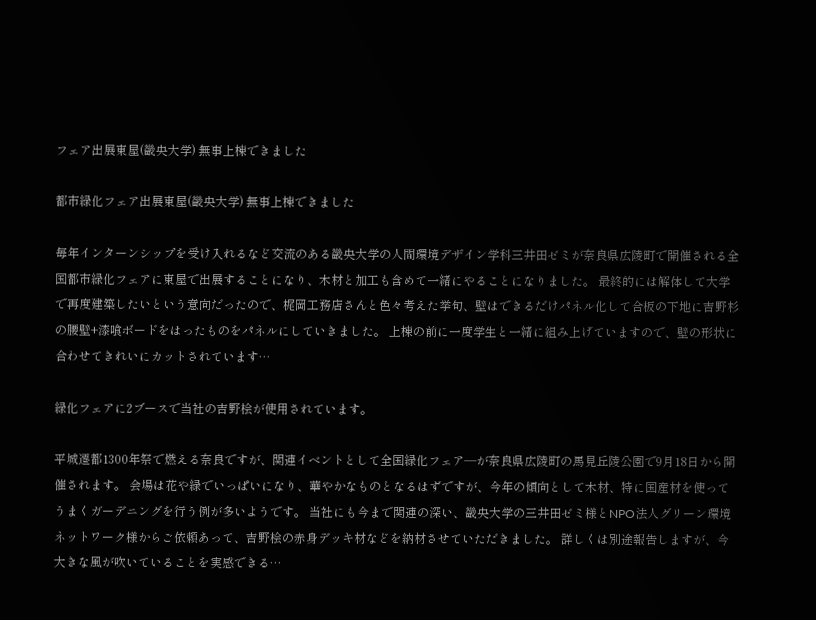フェア出展東屋(畿央大学) 無事上棟できました

都市緑化フェア出展東屋(畿央大学) 無事上棟できました

毎年インターンシップを受け入れるなど交流のある畿央大学の人間環境デザイン学科三井田ゼミが奈良県広陵町で開催される全国都市緑化フェアに東屋で出展することになり、木材と加工も含めて一緒にやることになりました。 最終的には解体して大学で再度建築したいという意向だったので、梶岡工務店さんと色々考えた挙句、壁はできるだけパネル化して合板の下地に吉野杉の腰壁+漆喰ボードをはったものをパネルにしていきました。 上棟の前に一度学生と一緒に組み上げていますので、壁の形状に合わせてきれいにカットされています…

緑化フェアに2ブースで当社の吉野桧が使用されています。

平城遷都1300年祭で燃える奈良ですが、関連イベントとして全国緑化フェア―が奈良県広陵町の馬見丘陵公園で9月18日から開催されます。 会場は花や緑でいっぱいになり、華やかなものとなるはずですが、今年の傾向として木材、特に国産材を使ってうまくガーデニングを行う例が多いようです。 当社にも今まで関連の深い、畿央大学の三井田ゼミ様とNPO法人グリーン環境ネットワーク様からご依頼あって、吉野桧の赤身デッキ材などを納材させていただきました。 詳しくは別途報告しますが、今大きな風が吹いていることを実感できる…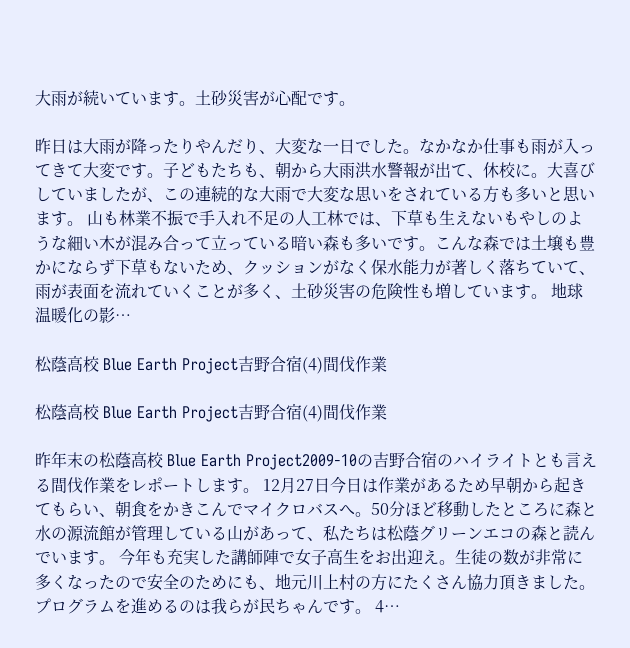大雨が続いています。土砂災害が心配です。

昨日は大雨が降ったりやんだり、大変な一日でした。なかなか仕事も雨が入ってきて大変です。子どもたちも、朝から大雨洪水警報が出て、休校に。大喜びしていましたが、この連続的な大雨で大変な思いをされている方も多いと思います。 山も林業不振で手入れ不足の人工林では、下草も生えないもやしのような細い木が混み合って立っている暗い森も多いです。こんな森では土壌も豊かにならず下草もないため、クッションがなく保水能力が著しく落ちていて、雨が表面を流れていくことが多く、土砂災害の危険性も増しています。 地球温暖化の影…

松蔭高校 Blue Earth Project吉野合宿(4)間伐作業

松蔭高校 Blue Earth Project吉野合宿(4)間伐作業

昨年末の松蔭高校 Blue Earth Project2009-10の吉野合宿のハイライトとも言える間伐作業をレポートします。 12月27日今日は作業があるため早朝から起きてもらい、朝食をかきこんでマイクロバスへ。50分ほど移動したところに森と水の源流館が管理している山があって、私たちは松蔭グリーンエコの森と読んでいます。 今年も充実した講師陣で女子高生をお出迎え。生徒の数が非常に多くなったので安全のためにも、地元川上村の方にたくさん協力頂きました。プログラムを進めるのは我らが民ちゃんです。 4…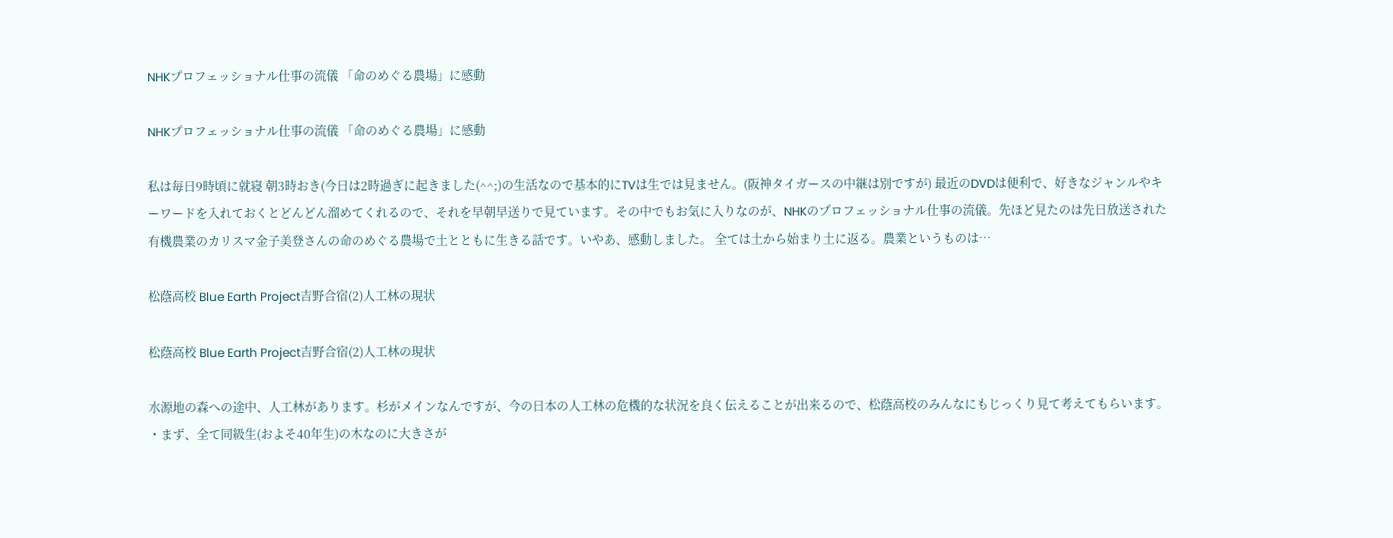NHKプロフェッショナル仕事の流儀 「命のめぐる農場」に感動

NHKプロフェッショナル仕事の流儀 「命のめぐる農場」に感動

私は毎日9時頃に就寝 朝3時おき(今日は2時過ぎに起きました(^^;)の生活なので基本的にTVは生では見ません。(阪神タイガースの中継は別ですが) 最近のDVDは便利で、好きなジャンルやキーワードを入れておくとどんどん溜めてくれるので、それを早朝早送りで見ています。その中でもお気に入りなのが、NHKのプロフェッショナル仕事の流儀。先ほど見たのは先日放送された有機農業のカリスマ金子美登さんの命のめぐる農場で土とともに生きる話です。いやあ、感動しました。 全ては土から始まり土に返る。農業というものは…

松蔭高校 Blue Earth Project吉野合宿(2)人工林の現状

松蔭高校 Blue Earth Project吉野合宿(2)人工林の現状

水源地の森への途中、人工林があります。杉がメインなんですが、今の日本の人工林の危機的な状況を良く伝えることが出来るので、松蔭高校のみんなにもじっくり見て考えてもらいます。 ・まず、全て同級生(およそ40年生)の木なのに大きさが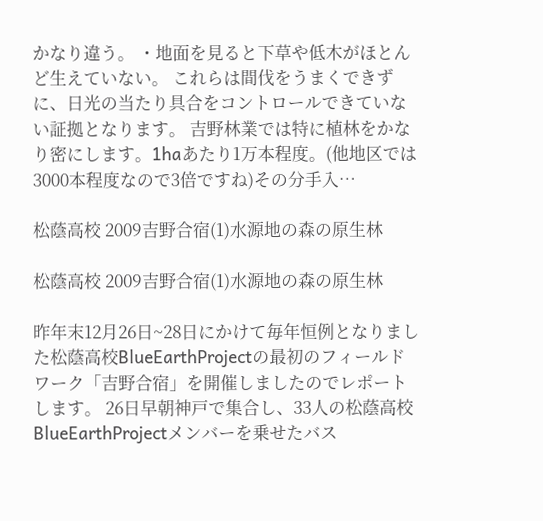かなり違う。 ・地面を見ると下草や低木がほとんど生えていない。 これらは間伐をうまくできずに、日光の当たり具合をコントロールできていない証拠となります。 吉野林業では特に植林をかなり密にします。1haあたり1万本程度。(他地区では3000本程度なので3倍ですね)その分手入…

松蔭高校 2009吉野合宿(1)水源地の森の原生林

松蔭高校 2009吉野合宿(1)水源地の森の原生林

昨年末12月26日~28日にかけて毎年恒例となりました松蔭高校BlueEarthProjectの最初のフィールドワーク「吉野合宿」を開催しましたのでレポートします。 26日早朝神戸で集合し、33人の松蔭高校BlueEarthProjectメンバーを乗せたバス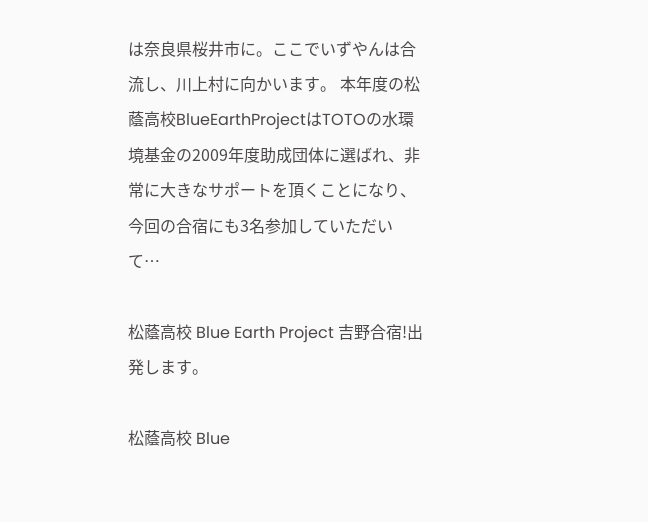は奈良県桜井市に。ここでいずやんは合流し、川上村に向かいます。 本年度の松蔭高校BlueEarthProjectはTOTOの水環境基金の2009年度助成団体に選ばれ、非常に大きなサポートを頂くことになり、今回の合宿にも3名参加していただいて…

松蔭高校 Blue Earth Project 吉野合宿!出発します。

松蔭高校 Blue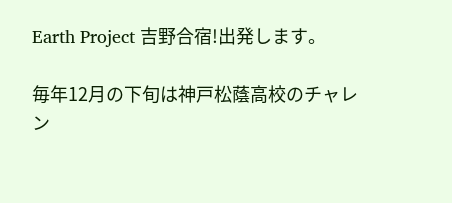Earth Project 吉野合宿!出発します。

毎年12月の下旬は神戸松蔭高校のチャレン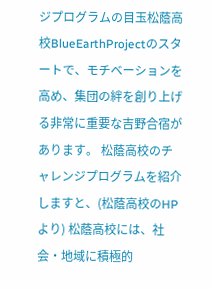ジプログラムの目玉松蔭高校BlueEarthProjectのスタートで、モチベーションを高め、集団の絆を創り上げる非常に重要な吉野合宿があります。 松蔭高校のチャレンジプログラムを紹介しますと、(松蔭高校のHPより) 松蔭高校には、社会・地域に積極的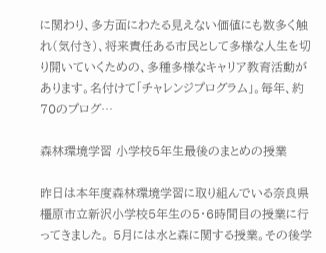に関わり、多方面にわたる見えない価値にも数多く触れ(気付き)、将来責任ある市民として多様な人生を切り開いていくための、多種多様なキャリア教育活動があります。名付けて「チャレンジプログラム」。毎年、約70のプログ…

森林環境学習 小学校5年生最後のまとめの授業

昨日は本年度森林環境学習に取り組んでいる奈良県橿原市立新沢小学校5年生の5・6時間目の授業に行ってきました。 5月には水と森に関する授業。その後学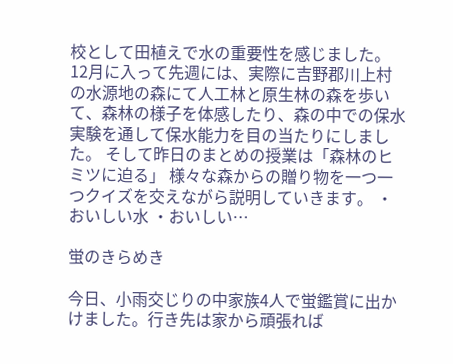校として田植えで水の重要性を感じました。 12月に入って先週には、実際に吉野郡川上村の水源地の森にて人工林と原生林の森を歩いて、森林の様子を体感したり、森の中での保水実験を通して保水能力を目の当たりにしました。 そして昨日のまとめの授業は「森林のヒミツに迫る」 様々な森からの贈り物を一つ一つクイズを交えながら説明していきます。 ・おいしい水 ・おいしい…

蛍のきらめき

今日、小雨交じりの中家族4人で蛍鑑賞に出かけました。行き先は家から頑張れば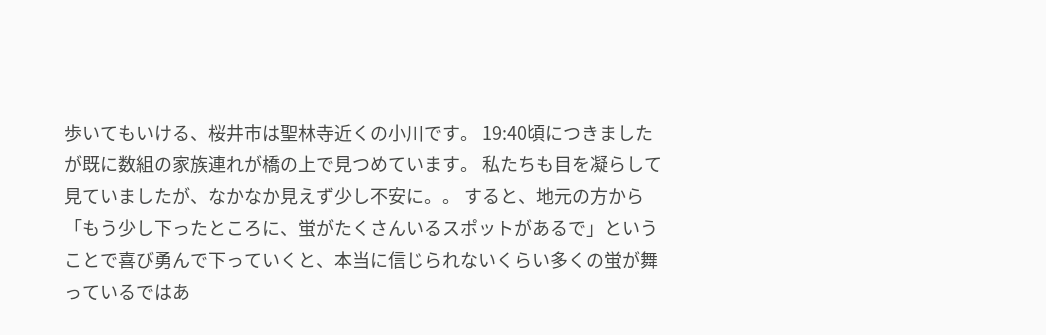歩いてもいける、桜井市は聖林寺近くの小川です。 19:40頃につきましたが既に数組の家族連れが橋の上で見つめています。 私たちも目を凝らして見ていましたが、なかなか見えず少し不安に。。 すると、地元の方から「もう少し下ったところに、蛍がたくさんいるスポットがあるで」ということで喜び勇んで下っていくと、本当に信じられないくらい多くの蛍が舞っているではあ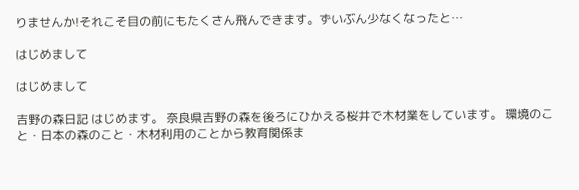りませんか!それこそ目の前にもたくさん飛んできます。ずいぶん少なくなったと…

はじめまして

はじめまして

吉野の森日記 はじめます。 奈良県吉野の森を後ろにひかえる桜井で木材業をしています。 環境のこと・日本の森のこと・木材利用のことから教育関係ま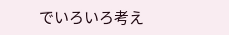でいろいろ考え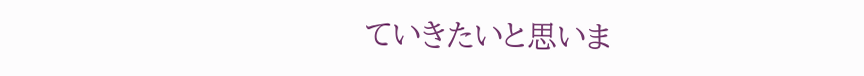ていきたいと思いま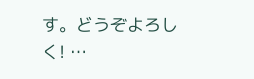す。どうぞよろしく! …